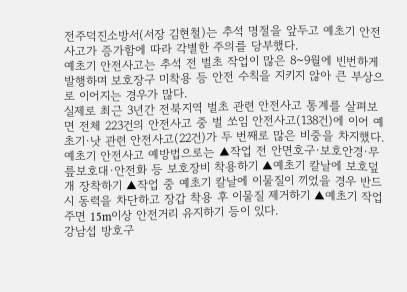전주덕진소방서(서장 김현철)는 추석 명절을 앞두고 예초기 안전사고가 증가함에 따라 각별한 주의를 당부했다.
예초기 안전사고는 추석 전 벌초 작업이 많은 8~9월에 빈번하게 발행하며 보호장구 미착용 등 안전 수칙을 지키지 않아 큰 부상으로 이어지는 경우가 많다.
실제로 최근 3년간 전북지역 벌초 관련 안전사고 통계를 살펴보면 전체 223건의 안전사고 중 벌 쏘임 안전사고(138건)에 이어 예초기·낫 관련 안전사고(22건)가 두 번째로 많은 비중을 차지했다.
예초기 안전사고 예방법으로는 ▲작업 전 안면호구·보호안경·무릎보호대·안전화 등 보호장비 착용하기 ▲예초기 칼날에 보호덮개 장착하기 ▲작업 중 예초기 칼날에 이물질이 끼었을 경우 반드시 동력을 차단하고 장갑 착용 후 이물질 제거하기 ▲예초기 작업 주면 15m이상 안전거리 유지하기 등이 있다.
강남섭 방호구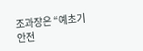조과장은 “예초기 안전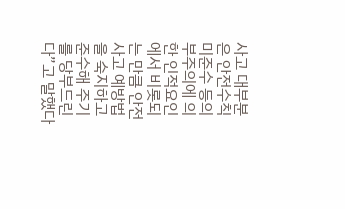사고 대부분은 안전수칙 미준수 등의 부주의에 의한 인적요인에서 비롯되는 만큼 안전사고 예방법을 숙지하고 준수해 주기를 당부드린다”고 말했다